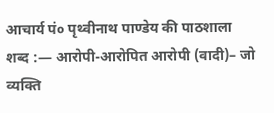आचार्य पं० पृथ्वीनाथ पाण्डेय की पाठशाला
शब्द :— आरोपी-आरोपित आरोपी (वादी)– जो व्यक्ति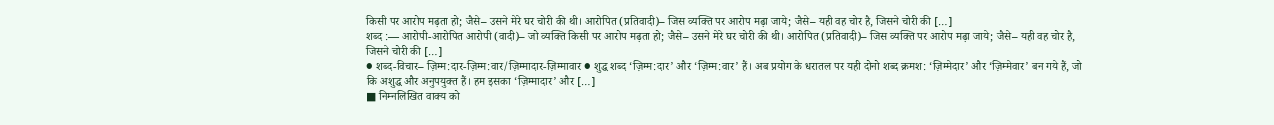किसी पर आरोप मढ़ता हो; जैसे– उसने मेरे घर चोरी की थी। आरोपित (प्रतिवादी)– जिस व्यक्ति पर आरोप मढ़ा जाये; जैसे– यही वह चोर है, जिसने चोरी की […]
शब्द :— आरोपी-आरोपित आरोपी (वादी)– जो व्यक्ति किसी पर आरोप मढ़ता हो; जैसे– उसने मेरे घर चोरी की थी। आरोपित (प्रतिवादी)– जिस व्यक्ति पर आरोप मढ़ा जाये; जैसे– यही वह चोर है, जिसने चोरी की […]
● शब्द-विचार– ज़िम्म:दार-ज़िम्म:वार/ज़िम्मादार-ज़िम्मावार ● शुद्ध शब्द ‘ज़िम्म:दार’ और ‘ज़िम्म:वार’ हैं। अब प्रयोग के धरातल पर यही दोनो शब्द क्रमश: ‘ज़िम्मेदार’ और ‘ज़िम्मेवार’ बन गये हैं, जो कि अशुद्ध और अनुपयुक्त हैं। हम इसका ‘ज़िम्मादार’ और […]
■ निम्नलिखित वाक्य को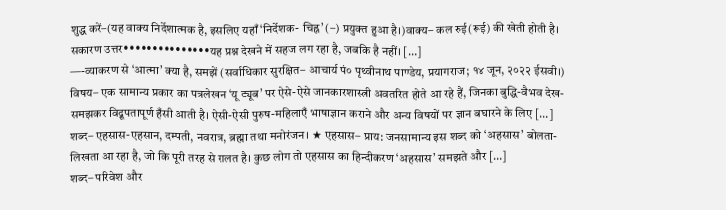शुद्ध करें–(यह वाक्य निर्देशात्मक है, इसलिए यहाँ ‘निर्देशक- चिह्न’ (–) प्रयुक्त हुआ है।)वाक्य– कल रुई(रूई) की खेती होती है। सकारण उत्तर•••••••••••••••यह प्रश्न देखने में सहज लग रहा है, जबकि है नहीं। […]
—-व्याकरण से ‘आत्मा’ क्या है, समझें (सर्वाधिकार सुरक्षित– आचार्य पं० पृथ्वीनाथ पाण्डेय, प्रयागराज; १४ जून, २०२२ ईसवी।)
विषय– एक सामान्य प्रकार का पत्रलेखन ‘यू ट्यूब’ पर ऐसे-ऐसे जानकारशास्त्री अवतरित होते आ रहे हैं, जिनका बुद्धि-वैभव देख-समझकर विद्रूपतापूर्ण हँसी आती है। ऐसी-ऐसी पुरुष-महिलाएँ भाषाज्ञान कराने और अन्य विषयों पर ज्ञान बघारने के लिए […]
शब्द– एहसास-एहसान, दम्पती, नवरात्र, ब्रह्मा तथा मनोरंजन। ★ एहसास– प्राय: जनसामान्य इस शब्द को ‘अहसास’ बोलता-लिखता आ रहा है, जो कि पूरी तरह से ग़लत है। कुछ लोग तो एहसास का हिन्दीकरण ‘अहसास’ समझते और […]
शब्द– परिवेश और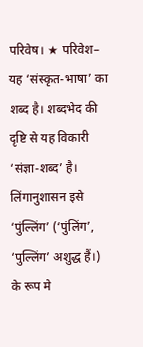परिवेष। ★ परिवेश– यह ‘संस्कृत-भाषा’ का शब्द है। शब्दभेद की दृष्टि से यह विकारी ‘संज्ञा-शब्द’ है। लिंगानुशासन इसे ‘पुंल्लिंग’ (‘पुंलिंग’, ‘पुल्लिंग’ अशुद्ध हैं।) के रूप मे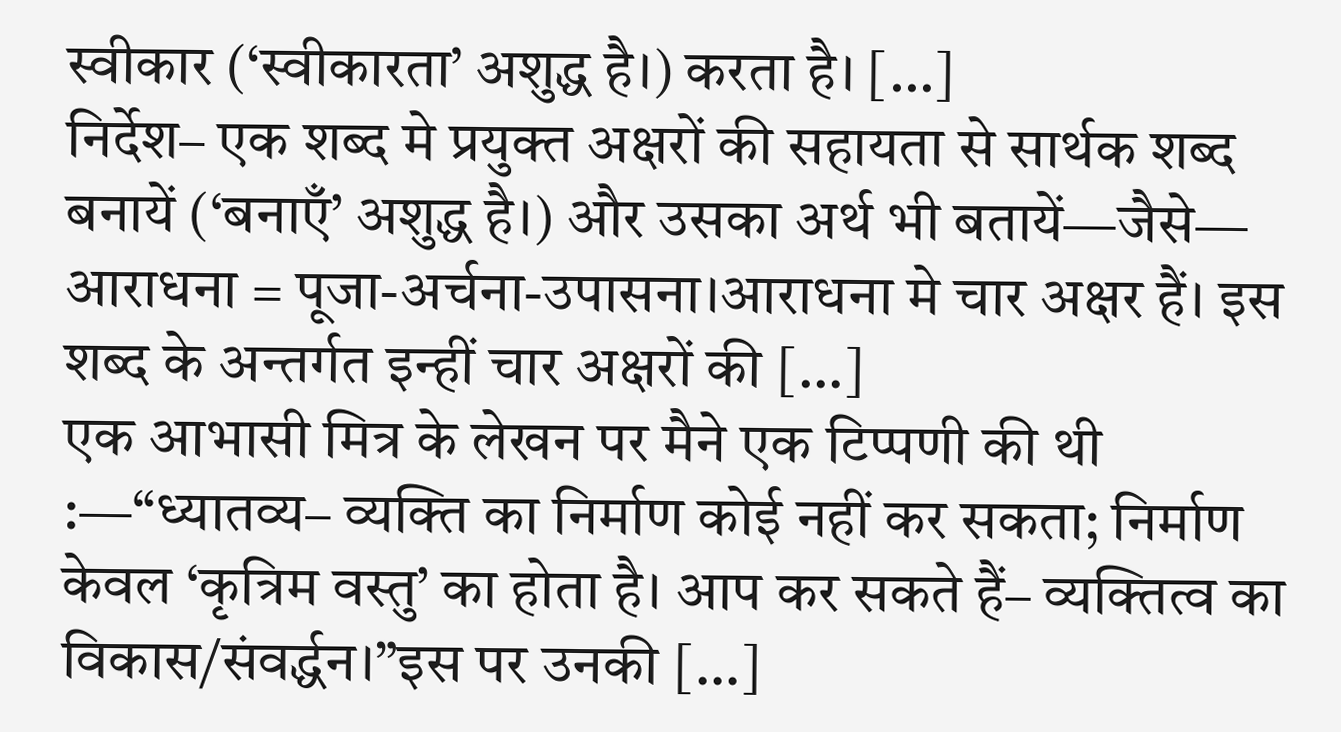स्वीकार (‘स्वीकारता’ अशुद्ध है।) करता है। […]
निर्देश– एक शब्द मे प्रयुक्त अक्षरों की सहायता से सार्थक शब्द बनायें (‘बनाएँ’ अशुद्ध है।) और उसका अर्थ भी बतायें—जैसे— आराधना = पूजा-अर्चना-उपासना।आराधना मे चार अक्षर हैं। इस शब्द के अन्तर्गत इन्हीं चार अक्षरों की […]
एक आभासी मित्र के लेखन पर मैने एक टिप्पणी की थी :—“ध्यातव्य– व्यक्ति का निर्माण कोई नहीं कर सकता; निर्माण केवल ‘कृत्रिम वस्तु’ का होता है। आप कर सकते हैं– व्यक्तित्व का विकास/संवर्द्धन।”इस पर उनकी […]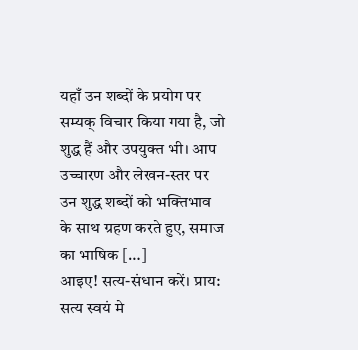यहाँ उन शब्दों के प्रयोग पर सम्यक् विचार किया गया है, जो शुद्ध हैं और उपयुक्त भी। आप उच्चारण और लेखन-स्तर पर उन शुद्ध शब्दों को भक्तिभाव के साथ ग्रहण करते हुए, समाज का भाषिक […]
आइए! सत्य-संधान करें। प्राय: सत्य स्वयं मे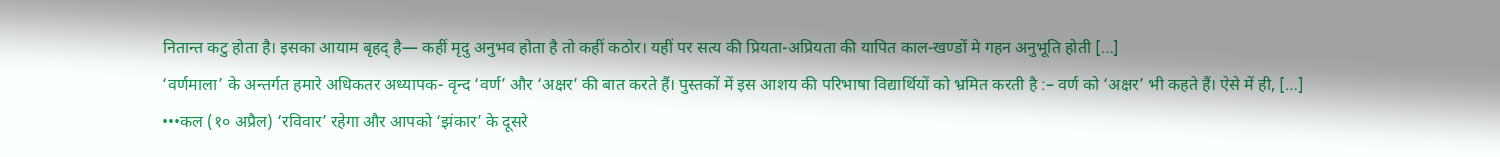नितान्त कटु होता है। इसका आयाम बृहद् है— कहीं मृदु अनुभव होता है तो कहीं कठोर। यहीं पर सत्य की प्रियता-अप्रियता की यापित काल-खण्डों मे गहन अनुभूति होती […]
‘वर्णमाला’ के अन्तर्गत हमारे अधिकतर अध्यापक- वृन्द ‘वर्ण’ और ‘अक्षर’ की बात करते हैं। पुस्तकों में इस आशय की परिभाषा विद्यार्थियों को भ्रमित करती है :– वर्ण को ‘अक्षर’ भी कहते हैं। ऐसे में ही, […]
•••कल (१० अप्रैल) ‘रविवार’ रहेगा और आपको ‘झंकार’ के दूसरे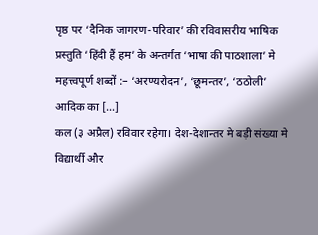पृष्ठ पर ‘दैनिक जागरण-परिवार’ की रविवासरीय भाषिक प्रस्तुति ‘हिंदी हैं हम’ के अन्तर्गत ‘भाषा की पाठशाला’ मे महत्त्वपूर्ण शब्दों :– ‘अरण्यरोदन’, ‘छूमन्तर’, ‘ठठोली’ आदिक का […]
कल (३ अप्रैल) रविवार रहेगा। देश-देशान्तर मे बड़ी संख्या मे विद्यार्थी और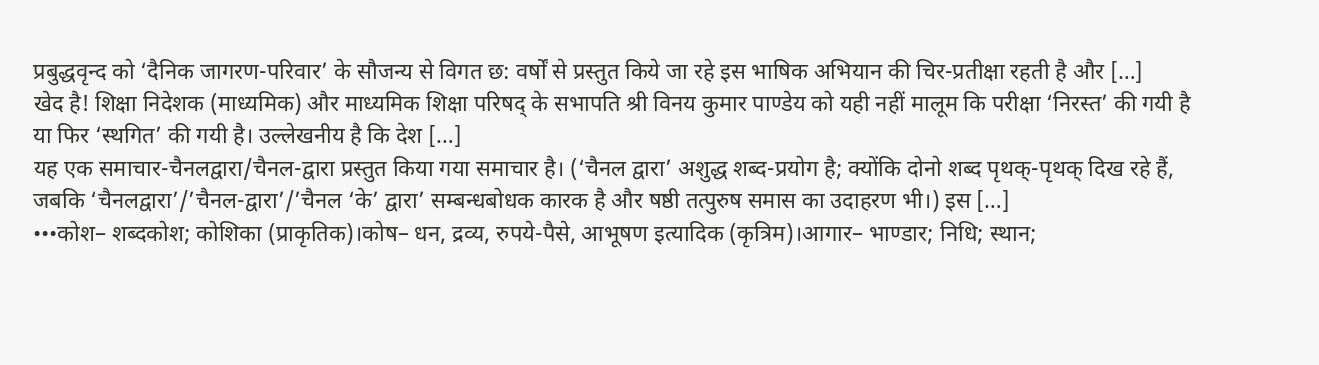प्रबुद्धवृन्द को ‘दैनिक जागरण-परिवार’ के सौजन्य से विगत छ: वर्षों से प्रस्तुत किये जा रहे इस भाषिक अभियान की चिर-प्रतीक्षा रहती है और […]
खेद है! शिक्षा निदेशक (माध्यमिक) और माध्यमिक शिक्षा परिषद् के सभापति श्री विनय कुमार पाण्डेय को यही नहीं मालूम कि परीक्षा ‘निरस्त’ की गयी है या फिर ‘स्थगित’ की गयी है। उल्लेखनीय है कि देश […]
यह एक समाचार-चैनलद्वारा/चैनल-द्वारा प्रस्तुत किया गया समाचार है। (‘चैनल द्वारा’ अशुद्ध शब्द-प्रयोग है; क्योंकि दोनो शब्द पृथक्-पृथक् दिख रहे हैं, जबकि ‘चैनलद्वारा’/’चैनल-द्वारा’/’चैनल ‘के’ द्वारा’ सम्बन्धबोधक कारक है और षष्ठी तत्पुरुष समास का उदाहरण भी।) इस […]
•••कोश– शब्दकोश; कोशिका (प्राकृतिक)।कोष– धन, द्रव्य, रुपये-पैसे, आभूषण इत्यादिक (कृत्रिम)।आगार– भाण्डार; निधि; स्थान;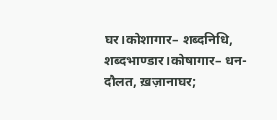घर।कोशागार– शब्दनिधि, शब्दभाण्डार।कोषागार– धन-दौलत, ख़ज़ानाघर;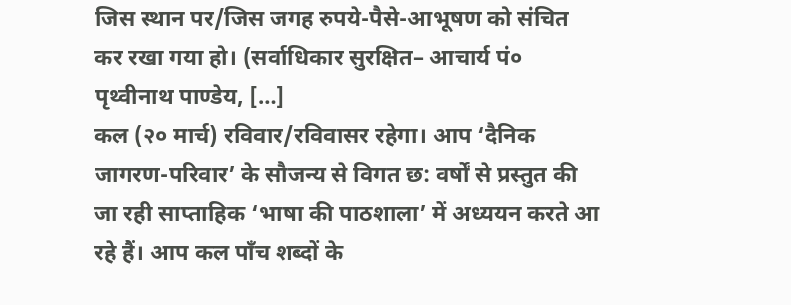जिस स्थान पर/जिस जगह रुपये-पैसे-आभूषण को संचित कर रखा गया हो। (सर्वाधिकार सुरक्षित– आचार्य पं० पृथ्वीनाथ पाण्डेय, […]
कल (२० मार्च) रविवार/रविवासर रहेगा। आप ‘दैनिक जागरण-परिवार’ के सौजन्य से विगत छ: वर्षों से प्रस्तुत की जा रही साप्ताहिक ‘भाषा की पाठशाला’ में अध्ययन करते आ रहे हैं। आप कल पाँच शब्दों के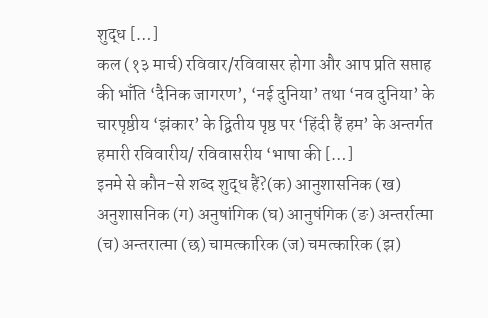शुद्ध […]
कल (१३ मार्च) रविवार/रविवासर होगा और आप प्रति सप्ताह की भाँति ‘दैनिक जागरण’, ‘नई दुनिया’ तथा ‘नव दुनिया’ के चारपृष्ठीय ‘झंकार’ के द्वितीय पृष्ठ पर ‘हिंदी हैं हम’ के अन्तर्गत हमारी रविवारीय/ रविवासरीय ‘भाषा की […]
इनमे से कौन-से शब्द शुद्ध हैं?(क) आनुशासनिक (ख) अनुशासनिक (ग) अनुषांगिक (घ) आनुषंगिक (ङ) अन्तर्रात्मा (च) अन्तरात्मा (छ) चामत्कारिक (ज) चमत्कारिक (झ)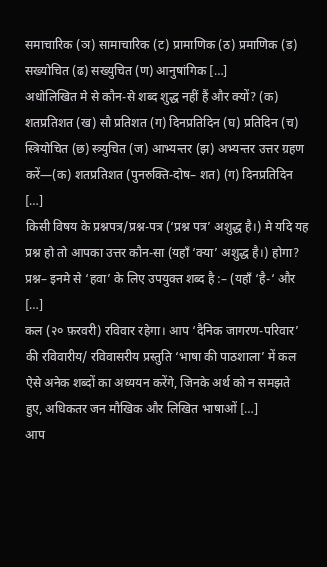समाचारिक (ञ) सामाचारिक (ट) प्रामाणिक (ठ) प्रमाणिक (ड) सख्योचित (ढ) सख्युचित (ण) आनुषांगिक […]
अधोलिखित मे से कौन-से शब्द शुद्ध नहीं हैं और क्यों? (क) शतप्रतिशत (ख) सौ प्रतिशत (ग) दिनप्रतिदिन (घ) प्रतिदिन (च) स्त्रियोचित (छ) स्त्र्युचित (ज) आभ्यन्तर (झ) अभ्यन्तर उत्तर ग्रहण करें—(क) शतप्रतिशत (पुनरुक्ति-दोष– शत) (ग) दिनप्रतिदिन […]
किसी विषय के प्रश्नपत्र/प्रश्न-पत्र (‘प्रश्न पत्र’ अशुद्ध है।) मे यदि यह प्रश्न हो तो आपका उत्तर कौन-सा (यहाँ ‘क्या’ अशुद्ध है।) होगा? प्रश्न– इनमे से ‘हवा’ के लिए उपयुक्त शब्द है :– (यहाँ ‘है-‘ और […]
कल (२० फ़रवरी) रविवार रहेगा। आप ‘दैनिक जागरण-परिवार’ की रविवारीय/ रविवासरीय प्रस्तुति ‘भाषा की पाठशाला’ में कल ऐसे अनेक शब्दों का अध्ययन करेंगे, जिनके अर्थ को न समझते हुए, अधिकतर जन मौखिक और लिखित भाषाओं […]
आप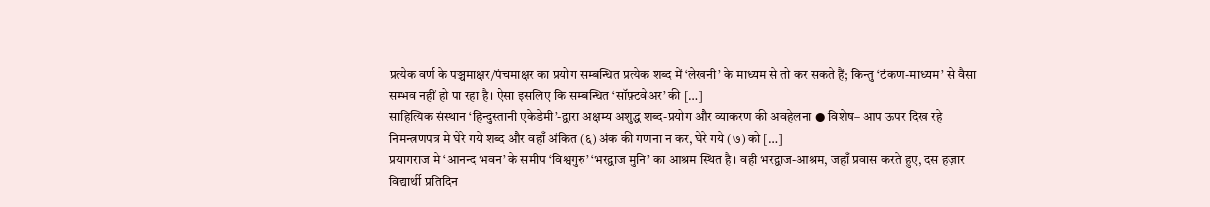प्रत्येक वर्ण के पञ्चमाक्षर/पंचमाक्षर का प्रयोग सम्बन्धित प्रत्येक शब्द में ‘लेखनी’ के माध्यम से तो कर सकते हैं; किन्तु ‘टंकण-माध्यम’ से वैसा सम्भव नहीं हो पा रहा है। ऐसा इसलिए कि सम्बन्धित ‘सॉफ़्टवेअर’ की […]
साहित्यिक संस्थान ‘हिन्दुस्तानी एकेडेमी’-द्वारा अक्षम्य अशुद्ध शब्द-प्रयोग और व्याकरण की अवहेलना ● विशेष– आप ऊपर दिख रहे निमन्त्रणपत्र मे घेरे गये शब्द और वहाँ अंकित (६) अंक की गणना न कर, घेरे गये (७) को […]
प्रयागराज मे ‘आनन्द भवन’ के समीप ‘विश्वगुरु’ ‘भरद्वाज मुनि’ का आश्रम स्थित है। वही भरद्वाज-आश्रम, जहाँ प्रवास करते हुए, दस हज़ार विद्यार्थी प्रतिदिन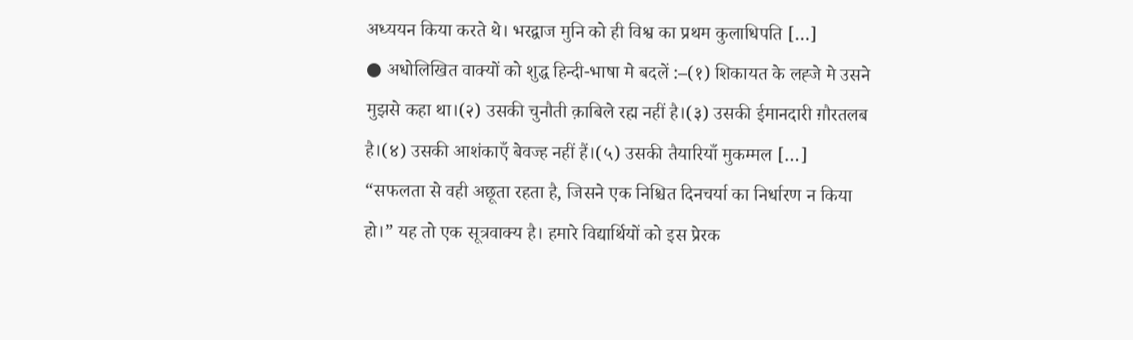अध्ययन किया करते थे। भरद्वाज मुनि को ही विश्व का प्रथम कुलाधिपति […]
● अधोलिखित वाक्यों को शुद्ध हिन्दी-भाषा मे बदलें :–(१) शिकायत के लह्जे मे उसने मुझसे कहा था।(२) उसकी चुनौती क़ाबिले रह्म नहीं है।(३) उसकी ईमानदारी ग़ौरतलब है।(४) उसकी आशंकाएँ बेवज्ह नहीं हैं।(५) उसकी तैयारियाँ मुकम्मल […]
“सफलता से वही अछूता रहता है, जिसने एक निश्चित दिनचर्या का निर्धारण न किया हो।” यह तो एक सूत्रवाक्य है। हमारे विद्यार्थियों को इस प्रेरक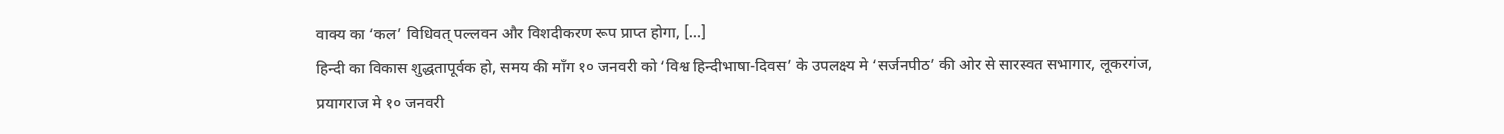वाक्य का ‘कल’ विधिवत् पल्लवन और विशदीकरण रूप प्राप्त होगा, […]
हिन्दी का विकास शुद्धतापूर्वक हो, समय की माँग १० जनवरी को ‘विश्व हिन्दीभाषा-दिवस’ के उपलक्ष्य मे ‘सर्जनपीठ’ की ओर से सारस्वत सभागार, लूकरगंज, प्रयागराज मे १० जनवरी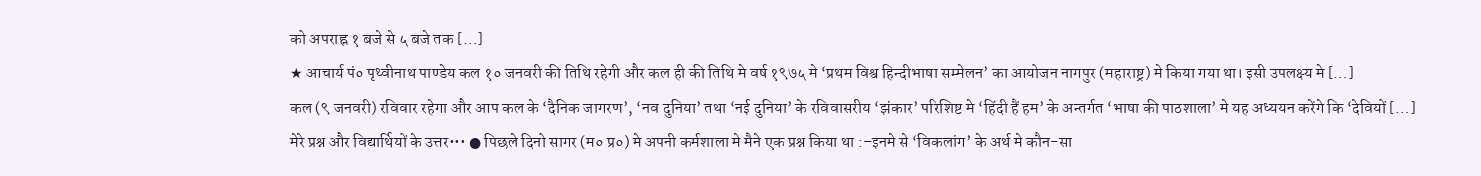को अपराह्न १ बजे से ५ बजे तक […]
★ आचार्य पं० पृथ्वीनाथ पाण्डेय कल १० जनवरी की तिथि रहेगी और कल ही की तिथि मे वर्ष १९७५ मे ‘प्रथम विश्व हिन्दीभाषा सम्मेलन’ का आयोजन नागपुर (महाराष्ट्र) मे किया गया था। इसी उपलक्ष्य मे […]
कल (९ जनवरी) रविवार रहेगा और आप कल के ‘दैनिक जागरण’, ‘नव दुनिया’ तथा ‘नई दुनिया’ के रविवासरीय ‘झंकार’ परिशिष्ट मे ‘हिंदी हैं हम’ के अन्तर्गत ‘भाषा की पाठशाला’ मे यह अध्ययन करेंगे कि ‘देवियों […]
मेरे प्रश्न और विद्यार्थियों के उत्तर••• ● पिछले दिनो सागर (म० प्र०) मे अपनी कर्मशाला मे मैने एक प्रश्न किया था :–इनमे से ‘विकलांग’ के अर्थ मे कौन-सा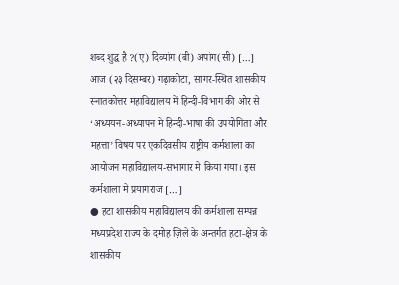शब्द शुद्ध है ?(ए) दिव्यांग (बी) अपांग(सी) […]
आज (२३ दिसम्बर) गढ़ाकोटा, सागर-स्थित शासकीय स्नातकोत्तर महाविद्यालय में हिन्दी-विभाग की ओर से ‘अध्ययन-अध्यापन मे हिन्दी-भाषा की उपयोगिता और महत्ता’ विषय पर एकदिवसीय राष्ट्रीय कर्मशाला का आयोजन महाविद्यालय-सभागार मे किया गया। इस कर्मशाला मे प्रयागराज […]
● हटा शासकीय महाविद्यालय की कर्मशाला सम्पन्न मध्यप्रदेश राज्य के दमोह ज़िले के अन्तर्गत हटा-क्षेत्र के शासकीय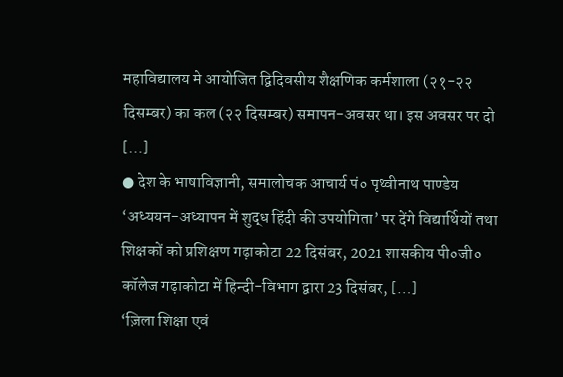महाविद्यालय मे आयोजित द्विदिवसीय शैक्षणिक कर्मशाला (२१-२२ दिसम्बर) का कल (२२ दिसम्बर) समापन-अवसर था। इस अवसर पर दो […]
● देश के भाषाविज्ञानी, समालोचक आचार्य पं० पृथ्वीनाथ पाण्डेय ‘अध्ययन-अध्यापन में शुद्ध हिंदी की उपयोगिता’ पर देंगे विद्यार्थियों तथा शिक्षकों को प्रशिक्षण गढ़ाकोटा 22 दिसंबर, 2021 शासकीय पी०जी० कॉलेज गढ़ाकोटा में हिन्दी-विभाग द्वारा 23 दिसंबर, […]
‘ज़िला शिक्षा एवं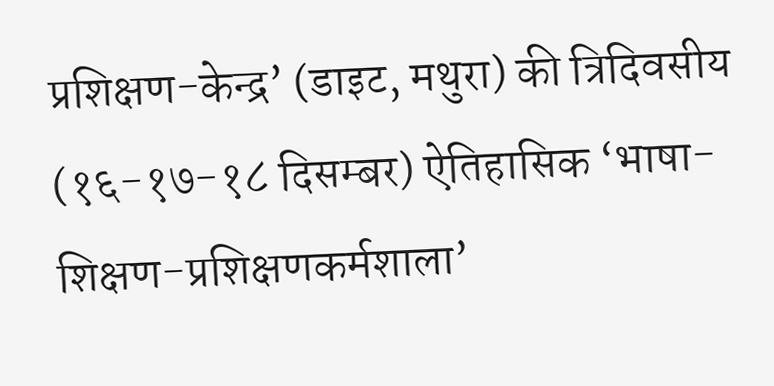प्रशिक्षण-केन्द्र’ (डाइट, मथुरा) की त्रिदिवसीय (१६-१७-१८ दिसम्बर) ऐतिहासिक ‘भाषा-शिक्षण-प्रशिक्षणकर्मशाला’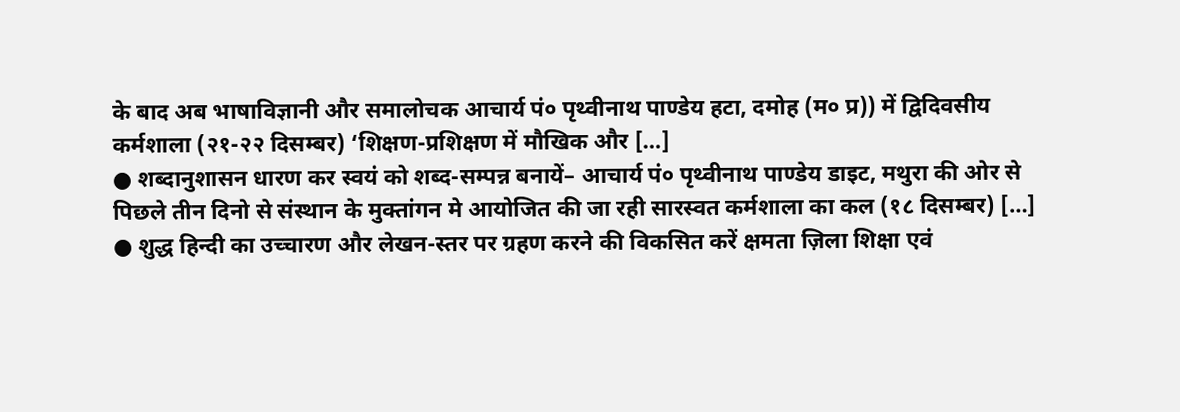के बाद अब भाषाविज्ञानी और समालोचक आचार्य पं० पृथ्वीनाथ पाण्डेय हटा, दमोह (म० प्र)) में द्विदिवसीय कर्मशाला (२१-२२ दिसम्बर) ‘शिक्षण-प्रशिक्षण में मौखिक और […]
● शब्दानुशासन धारण कर स्वयं को शब्द-सम्पन्न बनायें– आचार्य पं० पृथ्वीनाथ पाण्डेय डाइट, मथुरा की ओर से पिछले तीन दिनो से संस्थान के मुक्तांगन मे आयोजित की जा रही सारस्वत कर्मशाला का कल (१८ दिसम्बर) […]
● शुद्ध हिन्दी का उच्चारण और लेखन-स्तर पर ग्रहण करने की विकसित करें क्षमता ज़िला शिक्षा एवं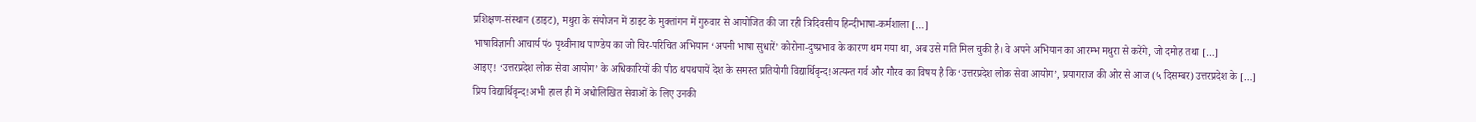प्रशिक्षण-संस्थान (डाइट), मथुरा के संयोजन में डाइट के मुक्तांगन में गुरुवार से आयोजित की जा रही त्रिदिवसीय हिन्दीभाषा-कर्मशाला […]
भाषाविज्ञानी आचार्य पं० पृथ्वीनाथ पाण्डेय का जो चिर-परिचित अभियान ‘अपनी भाषा सुधारें’ कोरोना-दुष्प्रभाव के कारण थम गया था, अब उसे गति मिल चुकी है। वे अपने अभियान का आरम्भ मथुरा से करेंगे, जो दमोह तथा […]
आइए! ‘उत्तरप्रदेश लोक सेवा आयोग’ के अधिकारियों की पीठ थपथपायें देश के समस्त प्रतियोगी विद्यार्थिवृन्द!अत्यन्त गर्व और गौरव का विषय है कि ‘उत्तरप्रदेश लोक सेवा आयोग’, प्रयागराज की ओर से आज (५ दिसम्बर) उत्तरप्रदेश के […]
प्रिय विद्यार्थिवृन्द!अभी हाल ही में अधोलिखित सेवाओं के लिए उनकी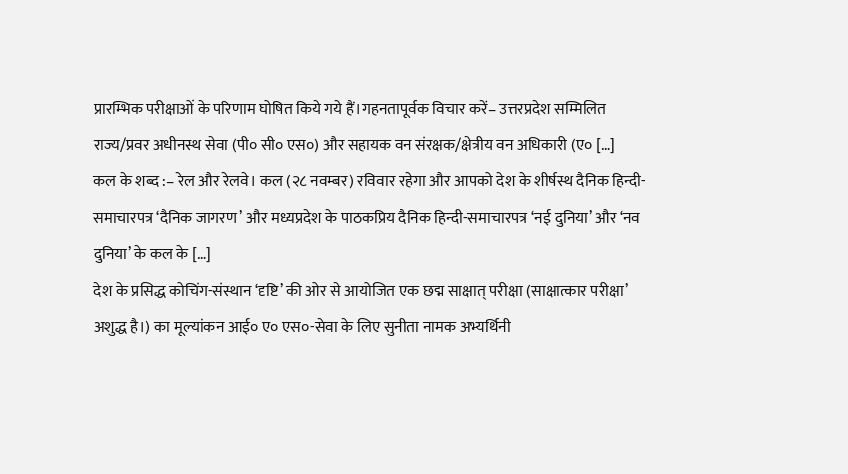प्रारम्भिक परीक्षाओं के परिणाम घोषित किये गये हैं।गहनतापूर्वक विचार करें– उत्तरप्रदेश सम्मिलित राज्य/प्रवर अधीनस्थ सेवा (पी० सी० एस०) और सहायक वन संरक्षक/क्षेत्रीय वन अधिकारी (ए० […]
कल के शब्द :– रेल और रेलवे। कल (२८ नवम्बर) रविवार रहेगा और आपको देश के शीर्षस्थ दैनिक हिन्दी-समाचारपत्र ‘दैनिक जागरण’ और मध्यप्रदेश के पाठकप्रिय दैनिक हिन्दी-समाचारपत्र ‘नई दुनिया’ और ‘नव दुनिया’ के कल के […]
देश के प्रसिद्ध कोचिंग-संस्थान ‘दृष्टि’ की ओर से आयोजित एक छद्म साक्षात् परीक्षा (साक्षात्कार परीक्षा’ अशुद्ध है।) का मूल्यांकन आई० ए० एस०-सेवा के लिए सुनीता नामक अभ्यर्थिनी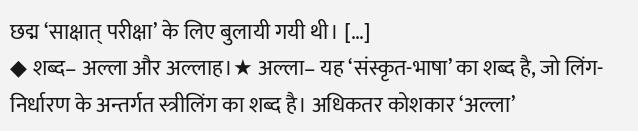छद्म ‘साक्षात् परीक्षा’ के लिए बुलायी गयी थी। […]
◆ शब्द– अल्ला और अल्लाह।★ अल्ला– यह ‘संस्कृत-भाषा’ का शब्द है, जो लिंग-निर्धारण के अन्तर्गत स्त्रीलिंग का शब्द है। अधिकतर कोशकार ‘अल्ला’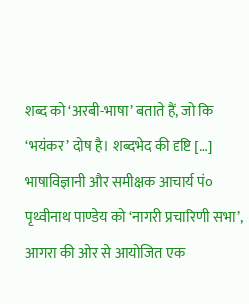शब्द को ‘अरबी-भाषा’ बताते हैं, जो कि ‘भयंकर’ दोष है। शब्दभेद की दृष्टि […]
भाषाविज्ञानी और समीक्षक आचार्य पं० पृथ्वीनाथ पाण्डेय को ‘नागरी प्रचारिणी सभा’, आगरा की ओर से आयोजित एक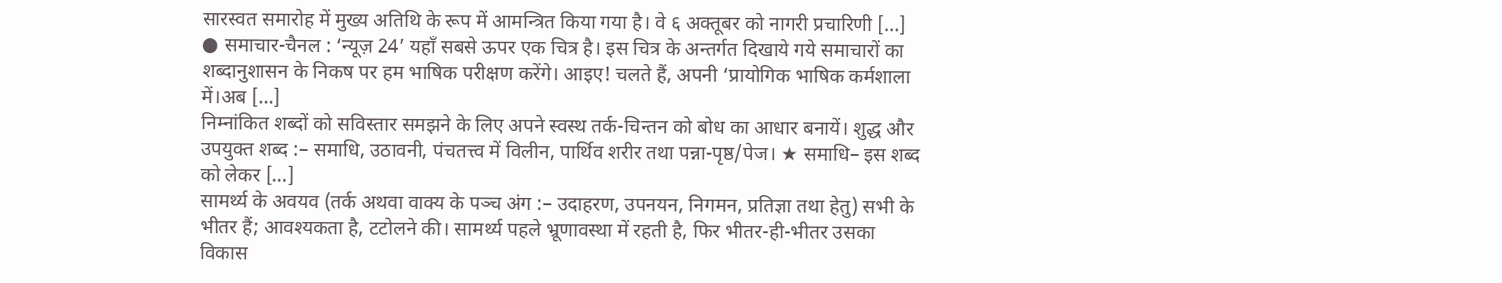सारस्वत समारोह में मुख्य अतिथि के रूप में आमन्त्रित किया गया है। वे ६ अक्तूबर को नागरी प्रचारिणी […]
● समाचार-चैनल : ‘न्यूज़ 24’ यहाँ सबसे ऊपर एक चित्र है। इस चित्र के अन्तर्गत दिखाये गये समाचारों का शब्दानुशासन के निकष पर हम भाषिक परीक्षण करेंगे। आइए! चलते हैं, अपनी ‘प्रायोगिक भाषिक कर्मशाला में।अब […]
निम्नांकित शब्दों को सविस्तार समझने के लिए अपने स्वस्थ तर्क-चिन्तन को बोध का आधार बनायें। शुद्ध और उपयुक्त शब्द :– समाधि, उठावनी, पंचतत्त्व में विलीन, पार्थिव शरीर तथा पन्ना-पृष्ठ/पेज। ★ समाधि– इस शब्द को लेकर […]
सामर्थ्य के अवयव (तर्क अथवा वाक्य के पञ्च अंग :– उदाहरण, उपनयन, निगमन, प्रतिज्ञा तथा हेतु) सभी के भीतर हैं; आवश्यकता है, टटोलने की। सामर्थ्य पहले भ्रूणावस्था में रहती है, फिर भीतर-ही-भीतर उसका विकास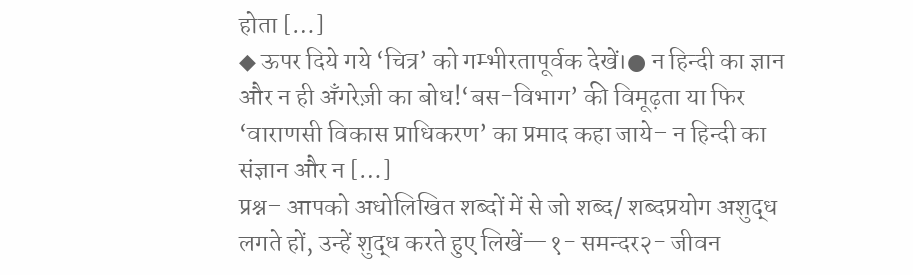होता […]
◆ ऊपर दिये गये ‘चित्र’ को गम्भीरतापूर्वक देखें।● न हिन्दी का ज्ञान और न ही अँगरेज़ी का बोध!‘बस-विभाग’ की विमूढ़ता या फिर ‘वाराणसी विकास प्राधिकरण’ का प्रमाद कहा जाये– न हिन्दी का संज्ञान और न […]
प्रश्न– आपको अधोलिखित शब्दों में से जो शब्द/ शब्दप्रयोग अशुद्ध लगते हों, उन्हें शुद्ध करते हुए लिखें—१- समन्दर२- जीवन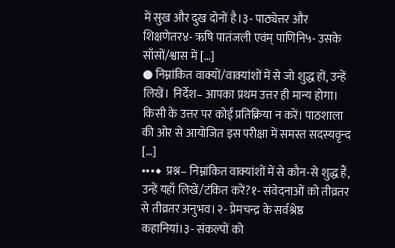में सुख और दुख दोनों है।३- पाठ्येत्तर और शिक्षणेतर४- ऋषि पातंजली एवंम् पाणिनि५- उसके साँसों/श्वास में […]
● निम्नांकित वाक्यों/वाक्यांशों में से जो शुद्ध हों, उन्हें लिखें। निर्देश– आपका प्रथम उत्तर ही मान्य होगा। किसी के उत्तर पर कोई प्रतिक्रिया न करें। पाठशाला की ओर से आयोजित इस परीक्षा में समस्त सदस्यवृन्द […]
•••◆ प्रश्न– निम्नांकित वाक्यांशों में से कौन-से शुद्ध हैं, उन्हें यहाँ लिखें/टंकित करें?१- संवेदनाओं को तीव्रतर से तीव्रतर अनुभव।२- प्रेमचन्द्र के सर्वश्रेष्ठ कहानियां।३- संकल्पों को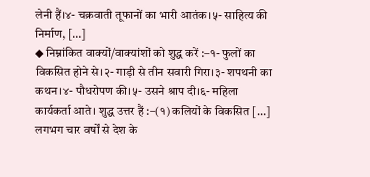लेनी हैं।४- चक्रवाती तूफानों का भारी आतंक।५- साहित्य की निर्माण, […]
◆ निम्नांकित वाक्यों/वाक्यांशों को शुद्ध करें :–१- फुलों का विकसित होने से।२- गाड़ी से तीन सवारी गिरा।३- शपथनी का कथन।४- पौधरोपण की।५- उसने श्राप दी।६- महिला कार्यकर्ता आते। शुद्ध उत्तर हैं :–(१) कलियों के विकसित […]
लगभग चार वर्षों से देश के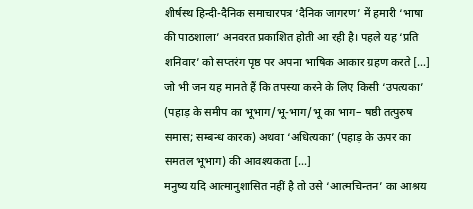शीर्षस्थ हिन्दी-दैनिक समाचारपत्र ‘दैनिक जागरण’ में हमारी ‘भाषा की पाठशाला’ अनवरत प्रकाशित होती आ रही है। पहले यह ‘प्रति शनिवार’ को सप्तरंग पृष्ठ पर अपना भाषिक आकार ग्रहण करते […]
जो भी जन यह मानते हैं कि तपस्या करने के लिए किसी ‘उपत्यका’ (पहाड़ के समीप का भूभाग/भू-भाग/भू का भाग– षष्ठी तत्पुरुष समास; सम्बन्ध कारक) अथवा ‘अधित्यका’ (पहाड़ के ऊपर का समतल भूभाग) की आवश्यकता […]
मनुष्य यदि आत्मानुशासित नहीं है तो उसे ‘आत्मचिन्तन’ का आश्रय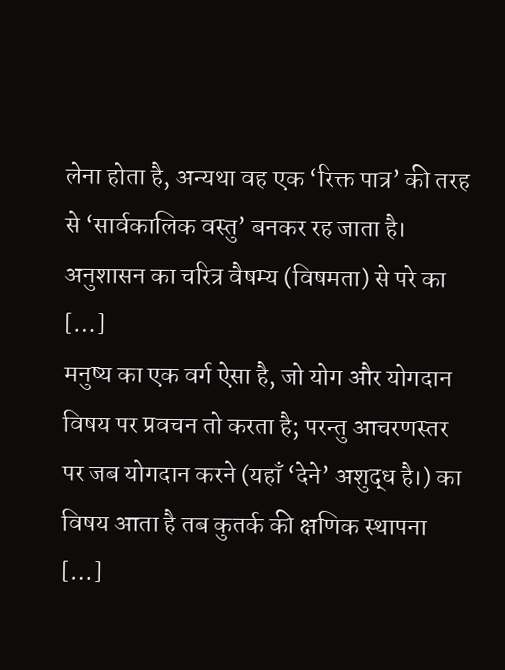लेना होता है, अन्यथा वह एक ‘रिक्त पात्र’ की तरह से ‘सार्वकालिक वस्तु’ बनकर रह जाता है। अनुशासन का चरित्र वैषम्य (विषमता) से परे का […]
मनुष्य का एक वर्ग ऐसा है, जो योग और योगदान विषय पर प्रवचन तो करता है; परन्तु आचरणस्तर पर जब योगदान करने (यहाँ ‘देने’ अशुद्ध है।) का विषय आता है तब कुतर्क की क्षणिक स्थापना […]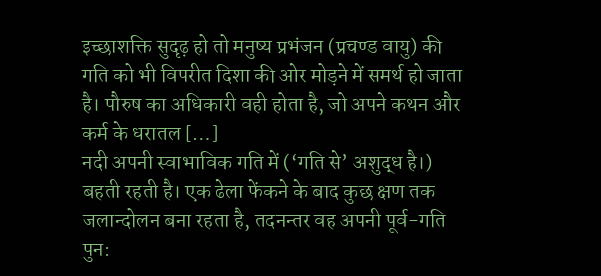इच्छाशक्ति सुदृढ़ हो तो मनुष्य प्रभंजन (प्रचण्ड वायु) की गति को भी विपरीत दिशा की ओर मोड़ने में समर्थ हो जाता है। पौरुष का अधिकारी वही होता है, जो अपने कथन और कर्म के धरातल […]
नदी अपनी स्वाभाविक गति में (‘गति से’ अशुद्ध है।) बहती रहती है। एक ढेला फेंकने के बाद कुछ क्षण तक जलान्दोलन बना रहता है, तदनन्तर वह अपनी पूर्व-गति पुन: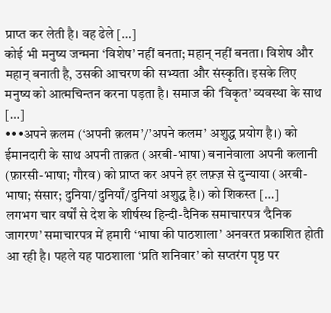प्राप्त कर लेती है। वह ढेले […]
कोई भी मनुष्य जन्मना ‘विशेष’ नहीं बनता; महान् नहीं बनता। विशेष और महान् बनाती है, उसकी आचरण की सभ्यता और संस्कृति। इसके लिए मनुष्य को आत्मचिन्तन करना पड़ता है। समाज की ‘विकृत’ व्यवस्था के साथ […]
•••अपने क़लम (‘अपनी क़लम’/’अपने कलम’ अशुद्ध प्रयोग है।) को ईमानदारी के साथ अपनी ताक़त (अरबी-भाषा) बनानेवाला अपनी कलानी (फ़ारसी-भाषा; गौरव) को प्राप्त कर अपने हर लफ़्ज़ से दुन्याया (अरबी-भाषा; संसार; दुनिया/दुनियाँ/दुनियां अशुद्ध है।) को शिकस्त […]
लगभग चार वर्षों से देश के शीर्षस्थ हिन्दी-दैनिक समाचारपत्र ‘दैनिक जागरण’ समाचारपत्र में हमारी ‘भाषा की पाठशाला’ अनवरत प्रकाशित होती आ रही है। पहले यह पाठशाला ‘प्रति शनिवार’ को सप्तरंग पृष्ठ पर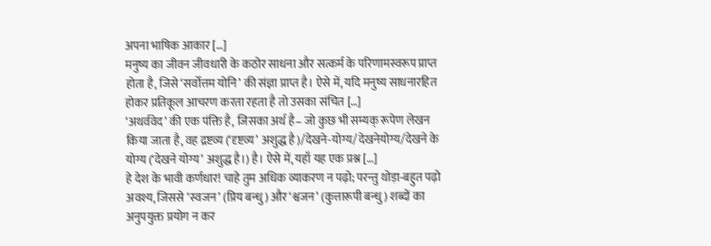अपना भाषिक आकार […]
मनुष्य का जीवन जीवधारी के कठोर साधना और सत्कर्म के परिणामस्वरूप प्राप्त होता है, जिसे ‘सर्वोत्तम योनि’ की संज्ञा प्राप्त है। ऐसे में, यदि मनुष्य साधनारहित होकर प्रतिकूल आचरण करता रहता है तो उसका संचित […]
‘अथर्ववेद’ की एक पंक्ति है, जिसका अर्थ है– जो कुछ भी सम्यक् रूपेण लेखन किया जाता है, वह द्रष्टव्य (‘दृष्टव्य’ अशुद्ध है)/देखने-योग्य/देखनेयोग्य/देखने के योग्य (‘देखने योग्य’ अशुद्ध है।) है। ऐसे में, यहाँ यह एक प्रश्न […]
हे देश के भावी कर्णधार! चाहे तुम अधिक व्याकरण न पढ़ो; परन्तु थोड़ा-बहुत पढ़ो अवश्य, जिससे ‘स्वजन’ (प्रिय बन्धु) और ‘श्वजन’ (कुत्तारूपी बन्धु) शब्दों का अनुपयुक्त प्रयोग न कर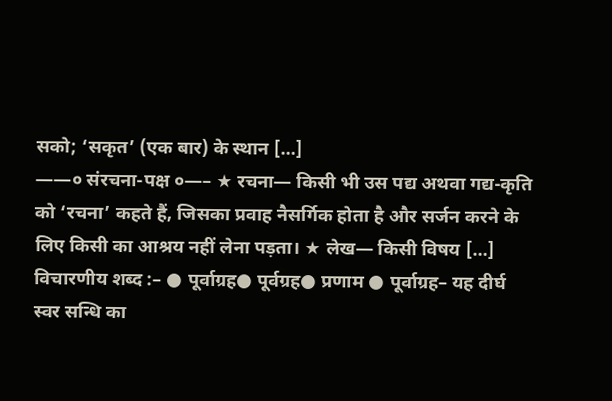सको; ‘सकृत’ (एक बार) के स्थान […]
——० संरचना-पक्ष ०—– ★ रचना— किसी भी उस पद्य अथवा गद्य-कृति को ‘रचना’ कहते हैं, जिसका प्रवाह नैसर्गिक होता है और सर्जन करने के लिए किसी का आश्रय नहीं लेना पड़ता। ★ लेख— किसी विषय […]
विचारणीय शब्द :– ● पूर्वाग्रह● पूर्वग्रह● प्रणाम ● पूर्वाग्रह– यह दीर्घ स्वर सन्धि का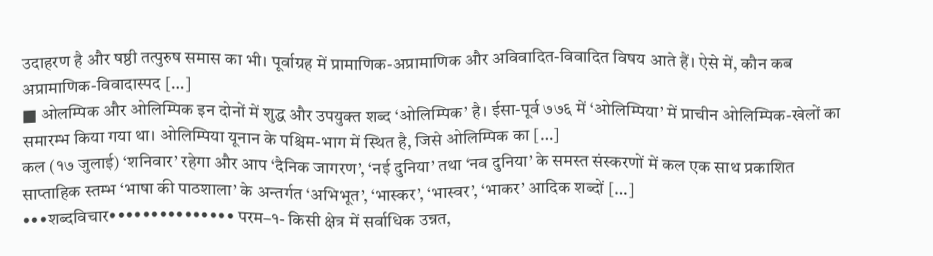उदाहरण है और षष्ठी तत्पुरुष समास का भी। पूर्वाग्रह में प्रामाणिक-अप्रामाणिक और अविवादित-विवादित विषय आते हैं। ऐसे में, कौन कब अप्रामाणिक-विवादास्पद […]
■ ओलम्पिक और ओलिम्पिक इन दोनों में शुद्ध और उपयुक्त शब्द ‘ओलिम्पिक’ है। ईसा-पूर्व ७७६ में ‘ओलिम्पिया’ में प्राचीन ओलिम्पिक-खेलों का समारम्भ किया गया था। ओलिम्पिया यूनान के पश्चिम-भाग में स्थित है, जिसे ओलिम्पिक का […]
कल (१७ जुलाई) ‘शनिवार’ रहेगा और आप ‘दैनिक जागरण’, ‘नई दुनिया’ तथा ‘नव दुनिया’ के समस्त संस्करणों में कल एक साथ प्रकाशित साप्ताहिक स्तम्भ ‘भाषा की पाठशाला’ के अन्तर्गत ‘अभिभूत’, ‘भास्कर’, ‘भास्वर’, ‘भाकर’ आदिक शब्दों […]
•••शब्दविचार••••••••••••••• परम–१- किसी क्षेत्र में सर्वाधिक उन्नत,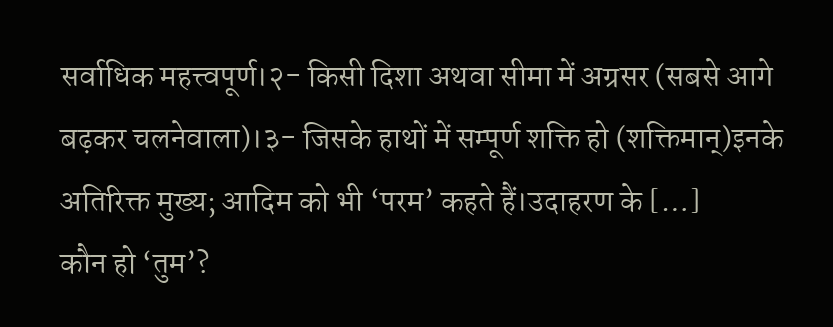सर्वाधिक महत्त्वपूर्ण।२- किसी दिशा अथवा सीमा में अग्रसर (सबसे आगे बढ़कर चलनेवाला)।३- जिसके हाथों में सम्पूर्ण शक्ति हो (शक्तिमान्)इनके अतिरिक्त मुख्य; आदिम को भी ‘परम’ कहते हैं।उदाहरण के […]
कौन हो ‘तुम’?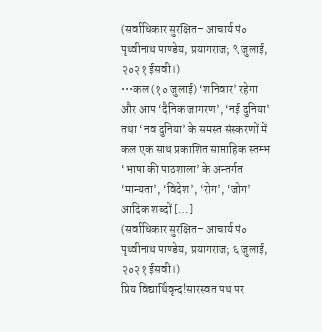(सर्वाधिकार सुरक्षित– आचार्य पं० पृथ्वीनाथ पाण्डेय, प्रयागराज; ९ जुलाई, २०२१ ईसवी।)
•••कल (१० जुलाई) ‘शनिवार’ रहेगा और आप ‘दैनिक जागरण’, ‘नई दुनिया’ तथा ‘नव दुनिया’ के समस्त संस्करणों में कल एक साथ प्रकाशित साप्ताहिक स्तम्भ ‘भाषा की पाठशाला’ के अन्तर्गत ‘मान्यता’, ‘विदेश’, ‘रोग’, ‘जोग’ आदिक शब्दों […]
(सर्वाधिकार सुरक्षित– आचार्य पं० पृथ्वीनाथ पाण्डेय, प्रयागराज; ६ जुलाई, २०२१ ईसवी।)
प्रिय विद्यार्थिवृन्द!सारस्वत पथ पर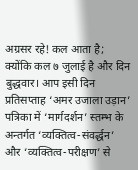अग्रसर रहे! कल आता है; क्योंकि कल ७ जुलाई है और दिन बुद्धवार। आप इसी दिन प्रतिसप्ताह ‘अमर उजाला उड़ान’ पत्रिका में ‘मार्गदर्शन’ स्तम्भ के अन्तर्गत ‘व्यक्तित्व-संवर्द्धन’ और ‘व्यक्तित्व-परीक्षण’ से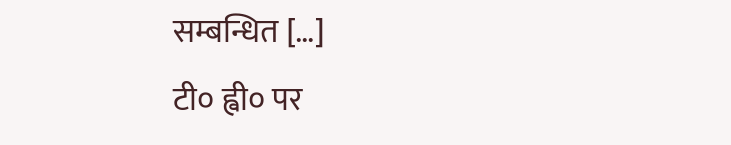सम्बन्धित […]
टी० ह्वी० पर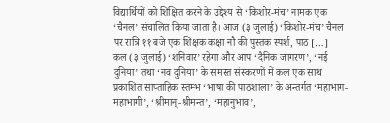विद्यार्थियों को शिक्षित करने के उद्देश्य से ‘किशोर-मंच’ नामक एक ‘चैनल’ संचालित किया जाता है। आज (३ जुलाई) ‘किशोर-मंच’ चैनल पर रात्रि ११ बजे एक शिक्षक कक्षा नौ की पुस्तक स्पर्श, पाठ […]
कल (३ जुलाई) ‘शनिवार’ रहेगा और आप ‘दैनिक जागरण’, ‘नई दुनिया’ तथा ‘नव दुनिया’ के समस्त संस्करणों में कल एक साथ प्रकाशित साप्ताहिक स्तम्भ ‘भाषा की पाठशाला’ के अन्तर्गत ‘महाभाग-महाभागी’, ‘श्रीमान्-श्रीमन्त’, ‘महानुभाव’,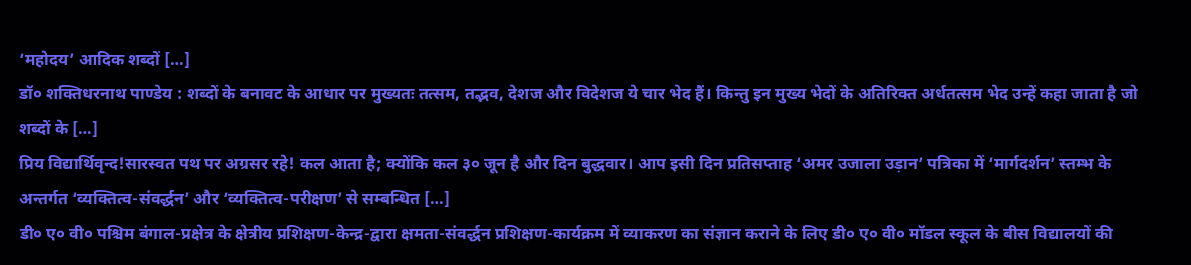‘महोदय’ आदिक शब्दों […]
डॉ० शक्तिधरनाथ पाण्डेय : शब्दों के बनावट के आधार पर मुख्यतः तत्सम, तद्भव, देशज और विदेशज ये चार भेद हैं। किन्तु इन मुख्य भेदों के अतिरिक्त अर्धतत्सम भेद उन्हें कहा जाता है जो शब्दों के […]
प्रिय विद्यार्थिवृन्द!सारस्वत पथ पर अग्रसर रहे! कल आता है; क्योंकि कल ३० जून है और दिन बुद्धवार। आप इसी दिन प्रतिसप्ताह ‘अमर उजाला उड़ान’ पत्रिका में ‘मार्गदर्शन’ स्तम्भ के अन्तर्गत ‘व्यक्तित्व-संवर्द्धन’ और ‘व्यक्तित्व-परीक्षण’ से सम्बन्धित […]
डी० ए० वी० पश्चिम बंगाल-प्रक्षेत्र के क्षेत्रीय प्रशिक्षण-केन्द्र-द्वारा क्षमता-संवर्द्धन प्रशिक्षण-कार्यक्रम में व्याकरण का संज्ञान कराने के लिए डी० ए० वी० मॉडल स्कूल के बीस विद्यालयों की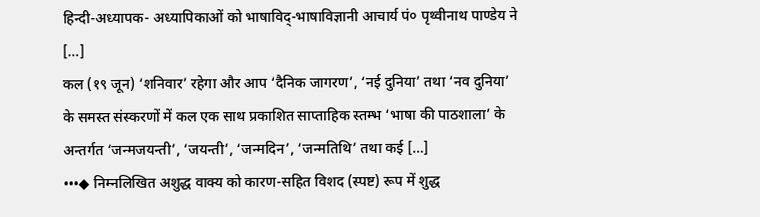हिन्दी-अध्यापक- अध्यापिकाओं को भाषाविद्-भाषाविज्ञानी आचार्य पं० पृथ्वीनाथ पाण्डेय ने […]
कल (१९ जून) ‘शनिवार’ रहेगा और आप ‘दैनिक जागरण’, ‘नई दुनिया’ तथा ‘नव दुनिया’ के समस्त संस्करणों में कल एक साथ प्रकाशित साप्ताहिक स्तम्भ ‘भाषा की पाठशाला’ के अन्तर्गत ‘जन्मजयन्ती’, ‘जयन्ती’, ‘जन्मदिन’, ‘जन्मतिथि’ तथा कई […]
•••◆ निम्नलिखित अशुद्ध वाक्य को कारण-सहित विशद (स्पष्ट) रूप में शुद्ध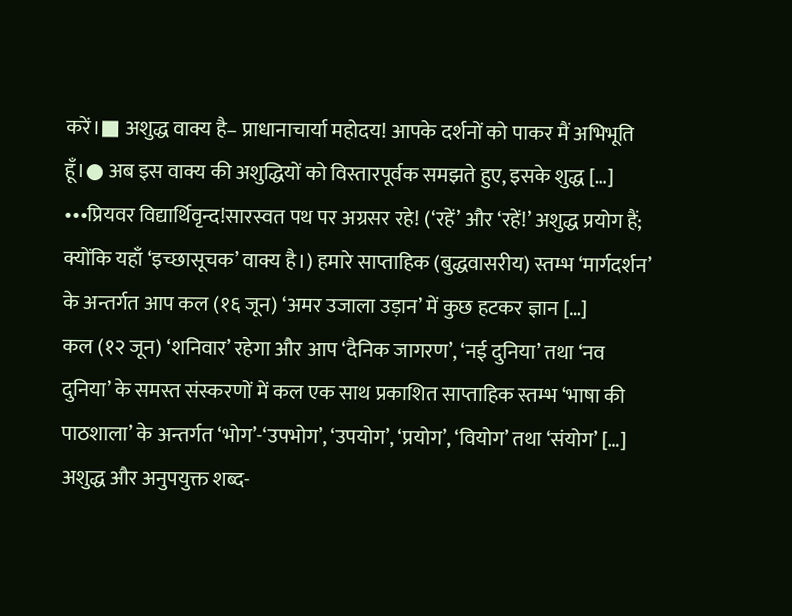करें।■ अशुद्ध वाक्य है– प्राधानाचार्या महोदय! आपके दर्शनों को पाकर मैं अभिभूति हूँ।● अब इस वाक्य की अशुद्धियों को विस्तारपूर्वक समझते हुए, इसके शुद्ध […]
•••प्रियवर विद्यार्थिवृन्द!सारस्वत पथ पर अग्रसर रहे! (‘रहें’ और ‘रहें!’ अशुद्ध प्रयोग हैं; क्योंकि यहाँ ‘इच्छासूचक’ वाक्य है।) हमारे साप्ताहिक (बुद्धवासरीय) स्तम्भ ‘मार्गदर्शन’ के अन्तर्गत आप कल (१६ जून) ‘अमर उजाला उड़ान’ में कुछ हटकर ज्ञान […]
कल (१२ जून) ‘शनिवार’ रहेगा और आप ‘दैनिक जागरण’, ‘नई दुनिया’ तथा ‘नव दुनिया’ के समस्त संस्करणों में कल एक साथ प्रकाशित साप्ताहिक स्तम्भ ‘भाषा की पाठशाला’ के अन्तर्गत ‘भोग’-‘उपभोग’, ‘उपयोग’, ‘प्रयोग’, ‘वियोग’ तथा ‘संयोग’ […]
अशुद्ध और अनुपयुक्त शब्द-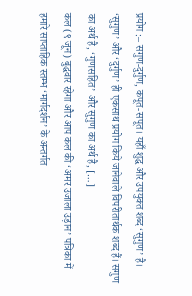प्रयोग :– सगुण-दुर्गुण, कपूत-सपूत। यहाँ शुद्ध और उपयुक्त शब्द ‘सुगुण’ है। ‘सुगुण’ और ‘दुर्गुण’ ही एकसाथ प्रयोग किये जानेवाले विपरीतार्थक शब्द हैं। सगुण का अर्थ है, ‘गुणसहित’ और सुगुण का अर्थ है, […]
कल (९ जून) बुद्धवार रहेगा और आप कल की ‘अमर उजाला उड़ान’ पत्रिका में हमारे साप्ताहिक स्तम्भ ‘मार्गदर्शन’ के अन्तर्गत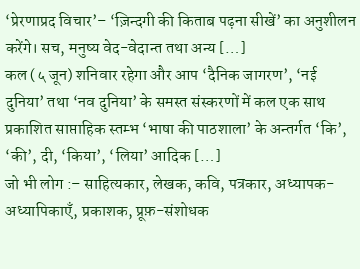‘प्रेरणाप्रद विचार’– ‘ज़िन्दगी की किताब पढ़ना सीखें’ का अनुशीलन करेंगे। सच, मनुष्य वेद-वेदान्त तथा अन्य […]
कल (५ जून) शनिवार रहेगा और आप ‘दैनिक जागरण’, ‘नई दुनिया’ तथा ‘नव दुनिया’ के समस्त संस्करणों में कल एक साथ प्रकाशित साप्ताहिक स्तम्भ ‘भाषा की पाठशाला’ के अन्तर्गत ‘कि’, ‘की’, दी, ‘किया’, ‘लिया’ आदिक […]
जो भी लोग :– साहित्यकार, लेखक, कवि, पत्रकार, अध्यापक-अध्यापिकाएँ, प्रकाशक, प्रूफ़-संशोधक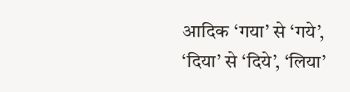आदिक ‘गया’ से ‘गये’, ‘दिया’ से ‘दिये’, ‘लिया’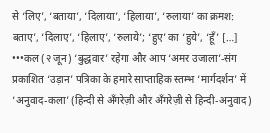से ‘लिए’, ‘बताया’, ‘दिलाया’, ‘हिलाया’, ‘रुलाया’ का क्रमश: बताए’, ‘दिलाए’, ‘हिलाए’, ‘रुलाये’; ‘हुए’ का ‘हुये’, ‘हूँ’ […]
•••कल (२ जून) ‘बुद्धवार’ रहेगा और आप ‘अमर उजाला’-संग प्रकाशित ‘उड़ान’ पत्रिका के हमारे साप्ताहिक स्तम्भ ‘मार्गदर्शन’ में ‘अनुवाद-कला’ (हिन्दी से अँगरेज़ी और अँगरेज़ी से हिन्दी-अनुवाद)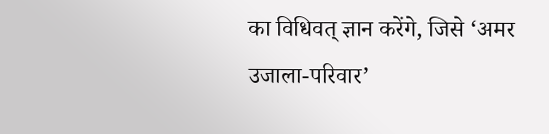का विधिवत् ज्ञान करेंगे, जिसे ‘अमर उजाला-परिवार’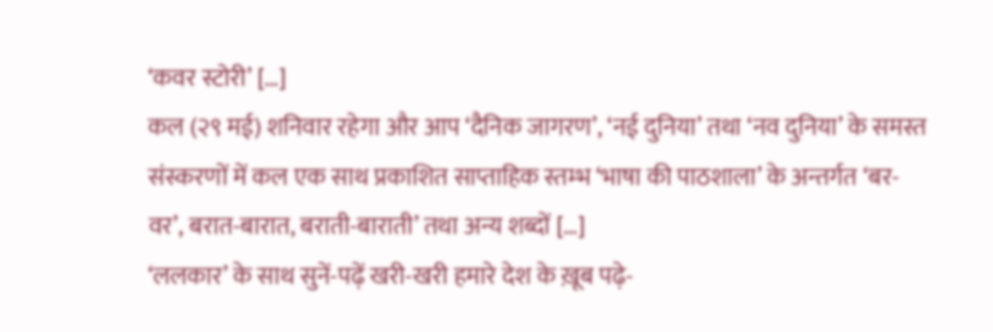‘कवर स्टोरी’ […]
कल (२९ मई) शनिवार रहेगा और आप ‘दैनिक जागरण’, ‘नई दुनिया’ तथा ‘नव दुनिया’ के समस्त संस्करणों में कल एक साथ प्रकाशित साप्ताहिक स्तम्भ ‘भाषा की पाठशाला’ के अन्तर्गत ‘बर-वर’, बरात-बारात, बराती-बाराती’ तथा अन्य शब्दों […]
‘ललकार’ के साथ सुनें-पढ़ें खरी-खरी हमारे देश के ख़ूब पढ़े-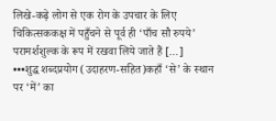लिखे-कढ़े लोग से एक रोग के उपचार के लिए चिकित्सककक्ष में पहुँचने से पूर्व ही ‘पाँच सौ रुपये’ परामर्शशुल्क के रूप में रखवा लिये जाते हैं […]
•••शुद्ध शब्दप्रयोग (उदाहरण-सहित)कहाँ ‘से’ के स्थान पर ‘में’ का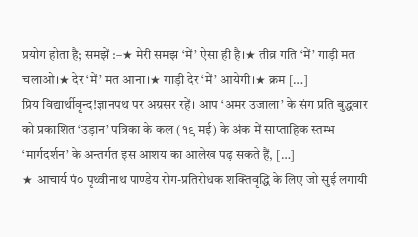प्रयोग होता है; समझें :–★ मेरी समझ ‘में’ ऐसा ही है।★ तीव्र गति ‘में’ गाड़ी मत चलाओ।★ देर ‘में’ मत आना।★ गाड़ी देर ‘में’ आयेगी।★ क्रम […]
प्रिय विद्यार्थीवृन्द!ज्ञानपथ पर अग्रसर रहें। आप ‘अमर उजाला’ के संग प्रति बुद्धवार को प्रकाशित ‘उड़ान’ पत्रिका के कल (१९ मई) के अंक में साप्ताहिक स्तम्भ ‘मार्गदर्शन’ के अन्तर्गत इस आशय का आलेख पढ़ सकते हैं, […]
★ आचार्य पं० पृथ्वीनाथ पाण्डेय रोग-प्रतिरोधक शक्तिवृद्धि के लिए जो सुई लगायी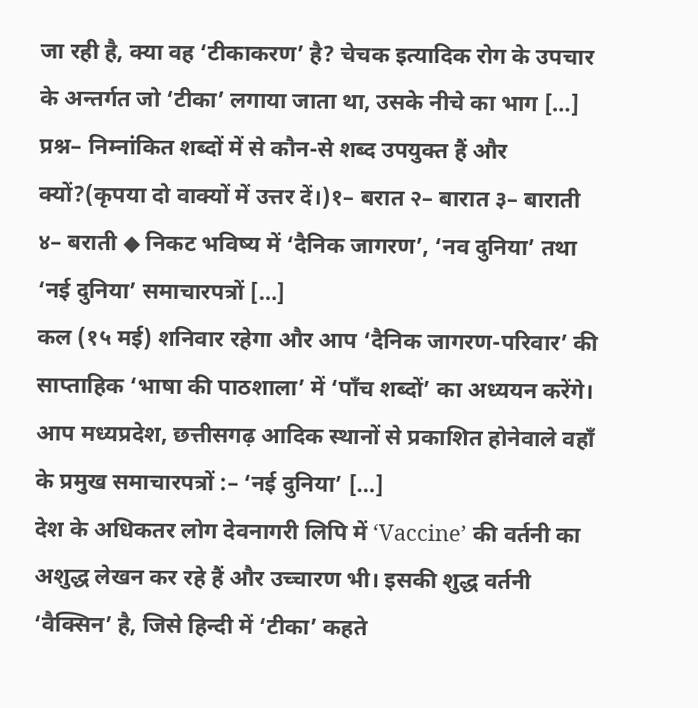जा रही है, क्या वह ‘टीकाकरण’ है? चेचक इत्यादिक रोग के उपचार के अन्तर्गत जो ‘टीका’ लगाया जाता था, उसके नीचे का भाग […]
प्रश्न– निम्नांकित शब्दों में से कौन-से शब्द उपयुक्त हैं और क्यों?(कृपया दो वाक्यों में उत्तर दें।)१– बरात २– बारात ३– बाराती ४– बराती ◆ निकट भविष्य में ‘दैनिक जागरण’, ‘नव दुनिया’ तथा ‘नई दुनिया’ समाचारपत्रों […]
कल (१५ मई) शनिवार रहेगा और आप ‘दैनिक जागरण-परिवार’ की साप्ताहिक ‘भाषा की पाठशाला’ में ‘पाँच शब्दों’ का अध्ययन करेंगे। आप मध्यप्रदेश, छत्तीसगढ़ आदिक स्थानों से प्रकाशित होनेवाले वहाँ के प्रमुख समाचारपत्रों :– ‘नई दुनिया’ […]
देश के अधिकतर लोग देवनागरी लिपि में ‘Vaccine’ की वर्तनी का अशुद्ध लेखन कर रहे हैं और उच्चारण भी। इसकी शुद्ध वर्तनी ‘वैक्सिन’ है, जिसे हिन्दी में ‘टीका’ कहते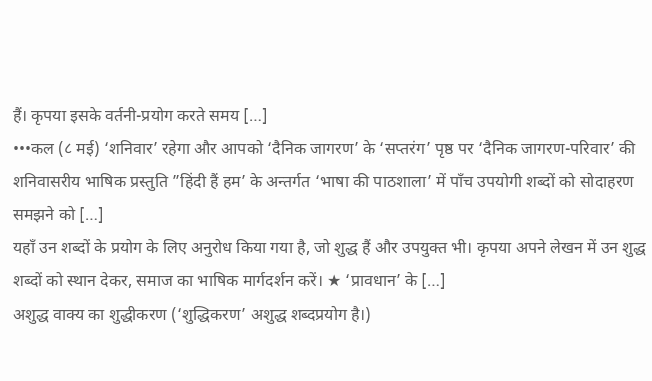हैं। कृपया इसके वर्तनी-प्रयोग करते समय […]
•••कल (८ मई) ‘शनिवार’ रहेगा और आपको ‘दैनिक जागरण’ के ‘सप्तरंग’ पृष्ठ पर ‘दैनिक जागरण-परिवार’ की शनिवासरीय भाषिक प्रस्तुति ”हिंदी हैं हम’ के अन्तर्गत ‘भाषा की पाठशाला’ में पाँच उपयोगी शब्दों को सोदाहरण समझने को […]
यहाँ उन शब्दों के प्रयोग के लिए अनुरोध किया गया है, जो शुद्ध हैं और उपयुक्त भी। कृपया अपने लेखन में उन शुद्ध शब्दों को स्थान देकर, समाज का भाषिक मार्गदर्शन करें। ★ ‘प्रावधान’ के […]
अशुद्ध वाक्य का शुद्धीकरण (‘शुद्धिकरण’ अशुद्ध शब्दप्रयोग है।)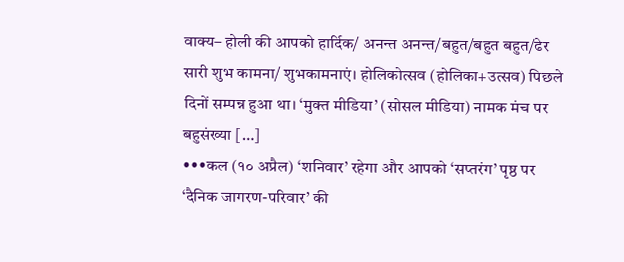वाक्य– होली की आपको हार्दिक/ अनन्त अनन्त/बहुत/बहुत बहुत/ढेर सारी शुभ कामना/ शुभकामनाएं। होलिकोत्सव (होलिका+उत्सव) पिछले दिनों सम्पन्न हुआ था। ‘मुक्त मीडिया’ (सोसल मीडिया) नामक मंच पर बहुसंख्या […]
•••कल (१० अप्रैल) ‘शनिवार’ रहेगा और आपको ‘सप्तरंग’ पृष्ठ पर ‘दैनिक जागरण-परिवार’ की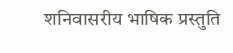शनिवासरीय भाषिक प्रस्तुति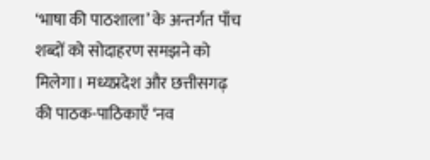‘भाषा की पाठशाला’ के अन्तर्गत पाँच शब्दों को सोदाहरण समझने को मिलेगा। मध्यप्रदेश और छत्तीसगढ़ की पाठक-पाठिकाएँ ‘नव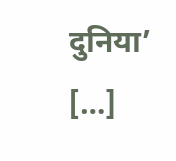दुनिया’ […]